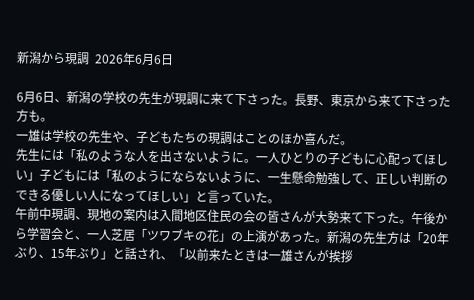新潟から現調  2026年6月6日

6月6日、新潟の学校の先生が現調に来て下さった。長野、東京から来て下さった方も。
一雄は学校の先生や、子どもたちの現調はことのほか喜んだ。
先生には「私のような人を出さないように。一人ひとりの子どもに心配ってほしい」子どもには「私のようにならないように、一生懸命勉強して、正しい判断のできる優しい人になってほしい」と言っていた。
午前中現調、現地の案内は入間地区住民の会の皆さんが大勢来て下った。午後から学習会と、一人芝居「ツワブキの花」の上演があった。新潟の先生方は「20年ぶり、15年ぶり」と話され、「以前来たときは一雄さんが挨拶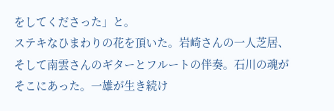をしてくださった」と。
ステキなひまわりの花を頂いた。岩崎さんの一人芝居、そして南雲さんのギターとフルートの伴奏。石川の魂がそこにあった。一雄が生き続け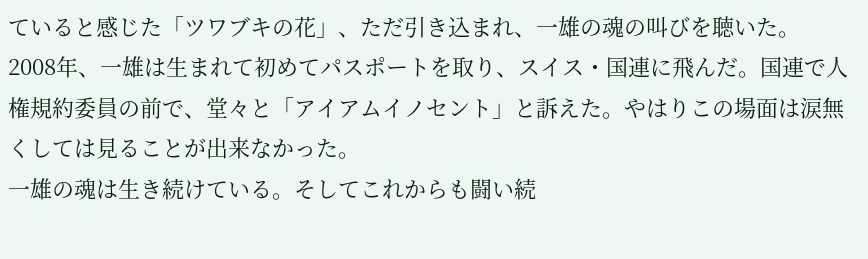ていると感じた「ツワブキの花」、ただ引き込まれ、一雄の魂の叫びを聴いた。
2008年、一雄は生まれて初めてパスポートを取り、スイス・国連に飛んだ。国連で人権規約委員の前で、堂々と「アイアムイノセント」と訴えた。やはりこの場面は涙無くしては見ることが出来なかった。
一雄の魂は生き続けている。そしてこれからも闘い続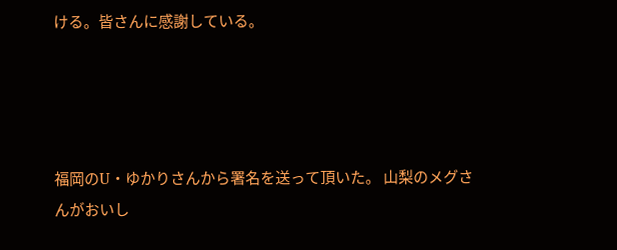ける。皆さんに感謝している。




福岡のU・ゆかりさんから署名を送って頂いた。 山梨のメグさんがおいし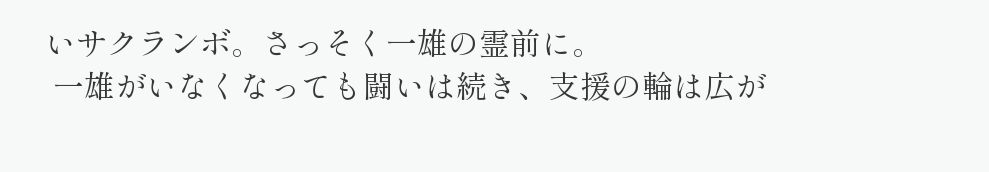いサクランボ。さっそく一雄の霊前に。
 一雄がいなくなっても闘いは続き、支援の輪は広が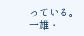っている。一雄・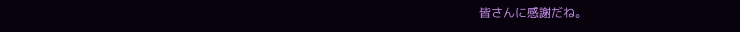皆さんに感謝だね。